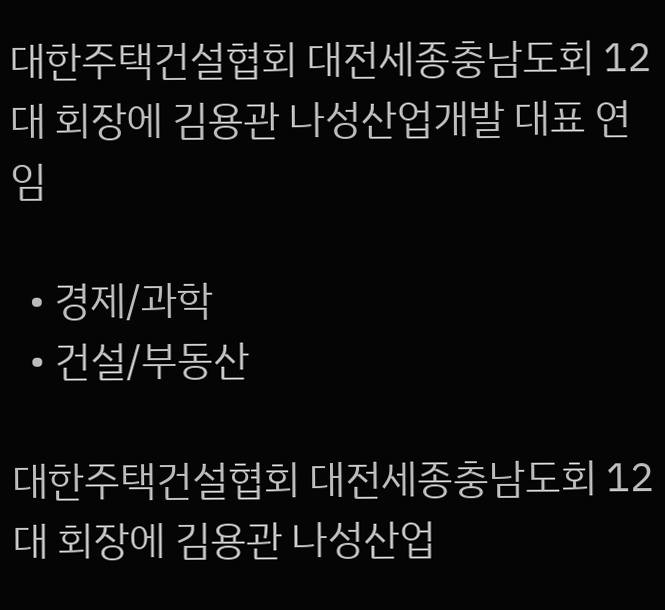대한주택건설협회 대전세종충남도회 12대 회장에 김용관 나성산업개발 대표 연임

  • 경제/과학
  • 건설/부동산

대한주택건설협회 대전세종충남도회 12대 회장에 김용관 나성산업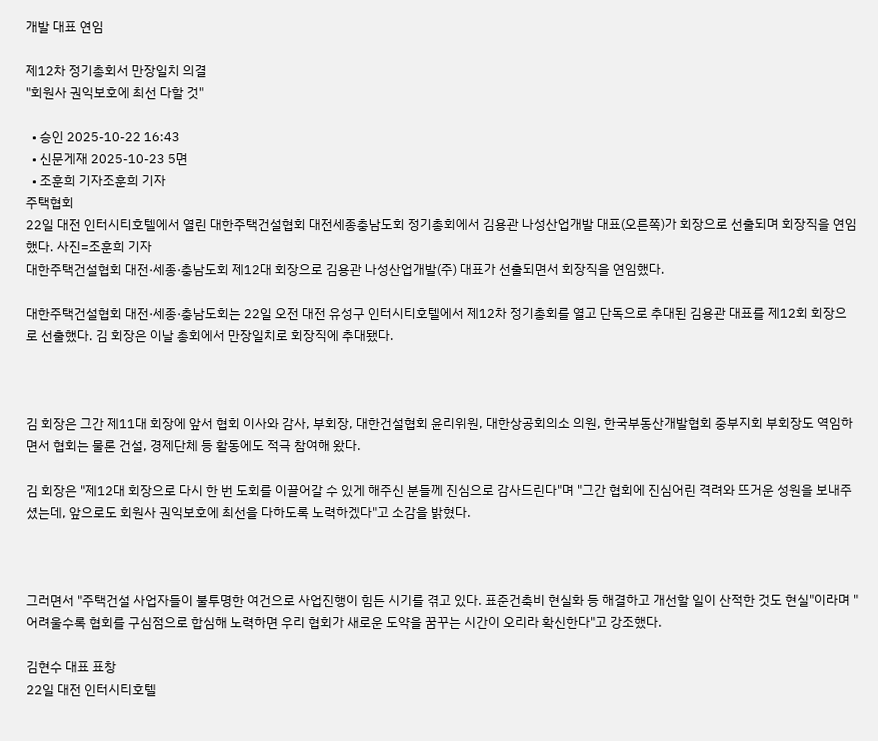개발 대표 연임

제12차 정기총회서 만장일치 의결
"회원사 권익보호에 최선 다할 것"

  • 승인 2025-10-22 16:43
  • 신문게재 2025-10-23 5면
  • 조훈희 기자조훈희 기자
주택협회
22일 대전 인터시티호텔에서 열린 대한주택건설협회 대전세종충남도회 정기총회에서 김용관 나성산업개발 대표(오른쪽)가 회장으로 선출되며 회장직을 연임했다. 사진=조훈희 기자
대한주택건설협회 대전·세종·충남도회 제12대 회장으로 김용관 나성산업개발(주) 대표가 선출되면서 회장직을 연임했다.

대한주택건설협회 대전·세종·충남도회는 22일 오전 대전 유성구 인터시티호텔에서 제12차 정기총회를 열고 단독으로 추대된 김용관 대표를 제12회 회장으로 선출했다. 김 회장은 이날 총회에서 만장일치로 회장직에 추대됐다.



김 회장은 그간 제11대 회장에 앞서 협회 이사와 감사, 부회장, 대한건설협회 윤리위원, 대한상공회의소 의원, 한국부동산개발협회 중부지회 부회장도 역임하면서 협회는 물론 건설, 경제단체 등 활동에도 적극 참여해 왔다.

김 회장은 "제12대 회장으로 다시 한 번 도회를 이끌어갈 수 있게 해주신 분들께 진심으로 감사드린다"며 "그간 협회에 진심어린 격려와 뜨거운 성원을 보내주셨는데, 앞으로도 회원사 권익보호에 최선을 다하도록 노력하겠다"고 소감을 밝혔다.



그러면서 "주택건설 사업자들이 불투명한 여건으로 사업진행이 힘든 시기를 겪고 있다. 표준건축비 현실화 등 해결하고 개선할 일이 산적한 것도 현실"이라며 "어려울수록 협회를 구심점으로 합심해 노력하면 우리 협회가 새로운 도약을 꿈꾸는 시간이 오리라 확신한다"고 강조했다.

김현수 대표 표창
22일 대전 인터시티호텔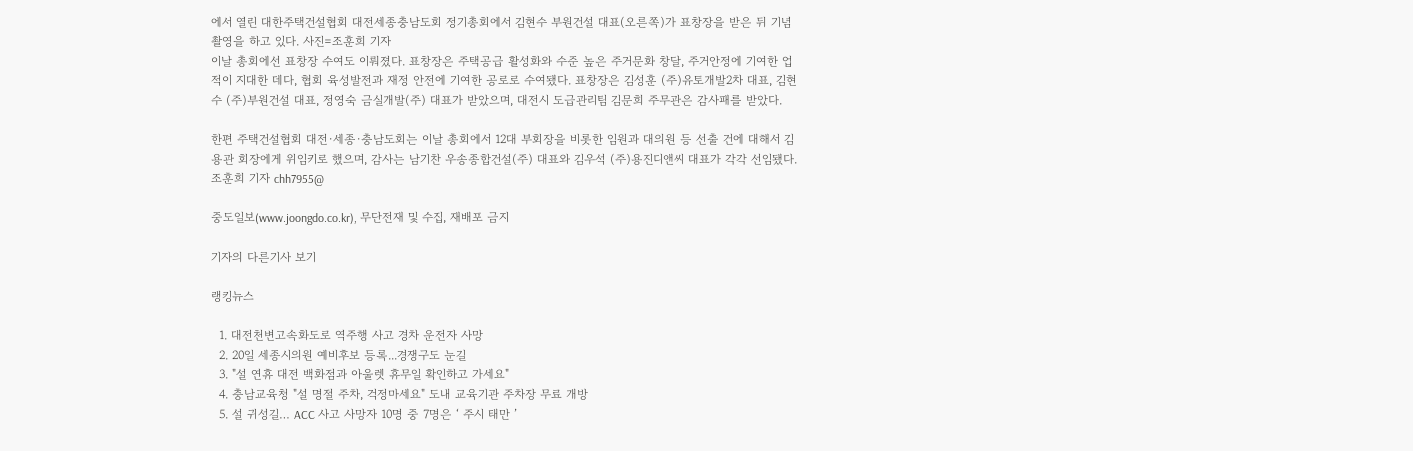에서 열린 대한주택건설협회 대전세종충남도회 정기총회에서 김현수 부원건설 대표(오른쪽)가 표창장을 받은 뒤 기념촬영을 하고 있다. 사진=조훈희 기자
이날 총회에선 표창장 수여도 이뤄졌다. 표창장은 주택공급 활성화와 수준 높은 주거문화 창달, 주거안정에 기여한 업적이 지대한 데다, 협회 육성발전과 재정 안전에 기여한 공로로 수여됐다. 표창장은 김성훈 (주)유토개발2차 대표, 김현수 (주)부원건설 대표, 정영숙 금실개발(주) 대표가 받았으며, 대전시 도급관리팀 김문희 주무관은 감사패를 받았다.

한편 주택건설협회 대전·세종·충남도회는 이날 총회에서 12대 부회장을 비롯한 임원과 대의원 등 선출 건에 대해서 김용관 회장에게 위임키로 했으며, 감사는 남기찬 우송종합건설(주) 대표와 김우석 (주)용진디앤씨 대표가 각각 선임됐다.
조훈희 기자 chh7955@

중도일보(www.joongdo.co.kr), 무단전재 및 수집, 재배포 금지

기자의 다른기사 보기

랭킹뉴스

  1. 대전천변고속화도로 역주행 사고 경차 운전자 사망
  2. 20일 세종시의원 예비후보 등록...경쟁구도 눈길
  3. "설 연휴 대전 백화점과 아울렛 휴무일 확인하고 가세요"
  4. 충남교육청 "설 명절 주차, 걱정마세요" 도내 교육기관 주차장 무료 개방
  5. 설 귀성길… ACC 사고 사망자 10명 중 7명은 ‘ 주시 태만 ’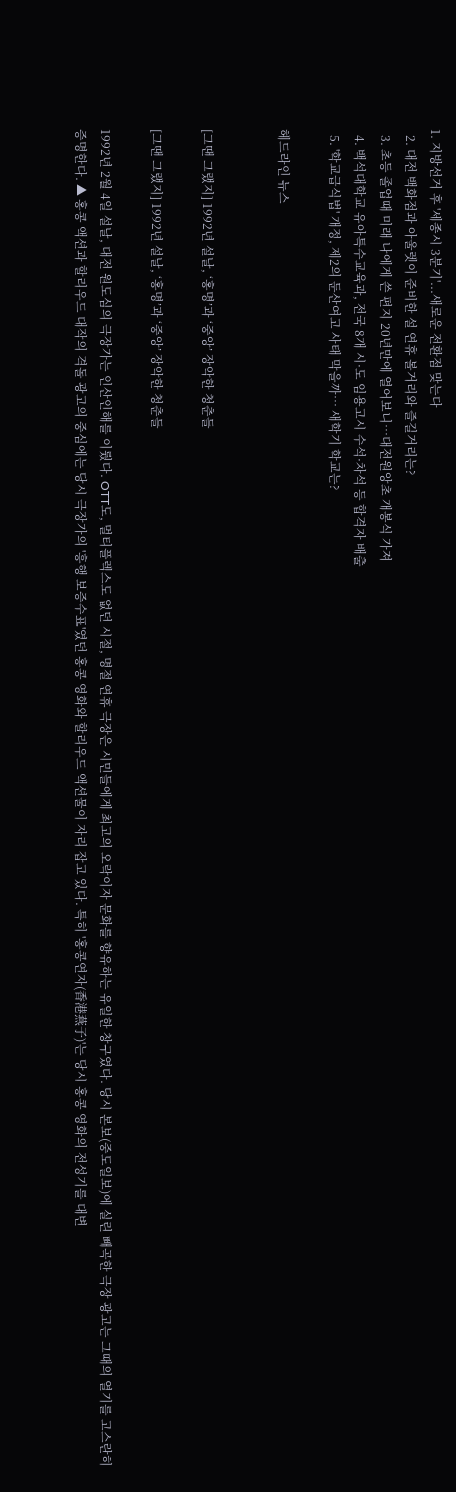1. 지방선거 후 '세종시 3분기'...새로운 전환점 맞는다
  2. 대전 백화점과 아울렛이 준비한 설 연휴 볼거리와 즐길거리는?
  3. 초등 졸업때 미래 나에게 쓴 편지 20년만에 열어보니…대전원앙초 개봉식 가져
  4. 백석대학교 유아특수교육과, 전국 8개 시·도 임용고시 수석·차석 등 합격자 배출
  5. '학교급식법' 개정, 제2의 둔산여고 사태 막을까… 새학기 학교는?

헤드라인 뉴스


[그땐 그랬지] 1992년 설날, ‘홍명’과 ‘중앙’ 장악한 청춘들

[그땐 그랬지] 1992년 설날, ‘홍명’과 ‘중앙’ 장악한 청춘들

1992년 2월 4일 설날, 대전 원도심의 극장가는 인산인해를 이뤘다. OTT도, 멀티플렉스도 없던 시절, 명절 연휴 극장은 시민들에게 최고의 오락이자 문화를 향유하는 유일한 창구였다. 당시 본보(중도일보)에 실린 빼곡한 극장 광고는 그때의 열기를 고스란히 증명한다. ▲ 홍콩 액션과 할리우드 대작의 격돌 광고의 중심에는 당시 극장가의 '흥행 보증수표'였던 홍콩 영화와 할리우드 액션물이 자리 잡고 있다. 특히 '홍콩연자(香港燕子)'는 당시 홍콩 영화의 전성기를 대변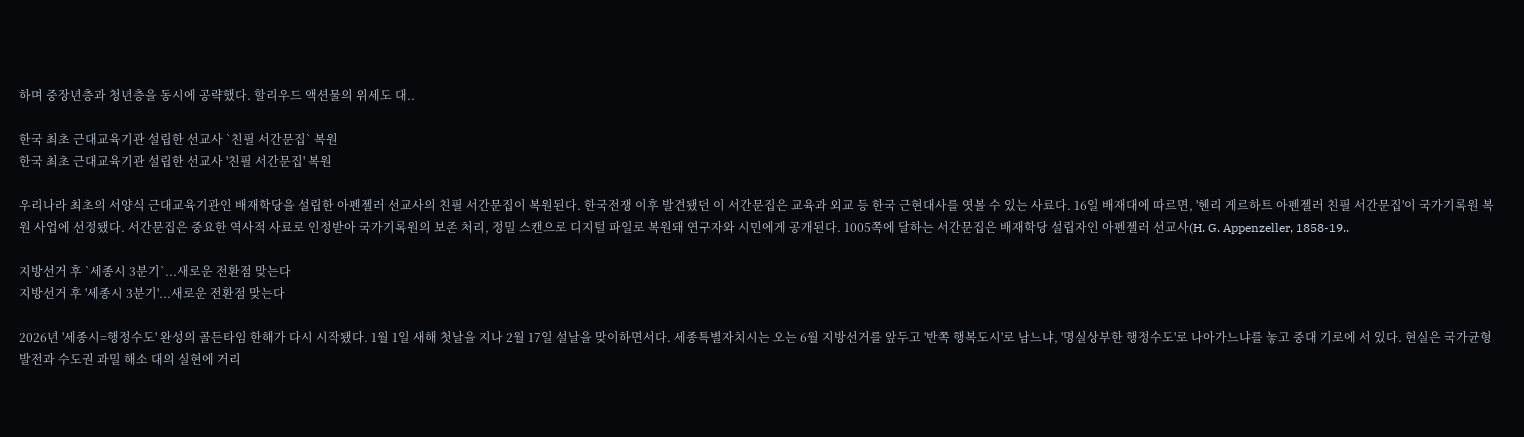하며 중장년층과 청년층을 동시에 공략했다. 할리우드 액션물의 위세도 대..

한국 최초 근대교육기관 설립한 선교사 `친필 서간문집` 복원
한국 최초 근대교육기관 설립한 선교사 '친필 서간문집' 복원

우리나라 최초의 서양식 근대교육기관인 배재학당을 설립한 아펜젤러 선교사의 친필 서간문집이 복원된다. 한국전쟁 이후 발견됐던 이 서간문집은 교육과 외교 등 한국 근현대사를 엿볼 수 있는 사료다. 16일 배재대에 따르면, '헨리 게르하트 아펜젤러 친필 서간문집'이 국가기록원 복원 사업에 선정됐다. 서간문집은 중요한 역사적 사료로 인정받아 국가기록원의 보존 처리, 정밀 스캔으로 디지털 파일로 복원돼 연구자와 시민에게 공개된다. 1005쪽에 달하는 서간문집은 배재학당 설립자인 아펜젤러 선교사(H. G. Appenzeller, 1858-19..

지방선거 후 `세종시 3분기`...새로운 전환점 맞는다
지방선거 후 '세종시 3분기'...새로운 전환점 맞는다

2026년 '세종시=행정수도' 완성의 골든타임 한해가 다시 시작됐다. 1월 1일 새해 첫날을 지나 2월 17일 설날을 맞이하면서다. 세종특별자치시는 오는 6월 지방선거를 앞두고 '반쪽 행복도시'로 남느냐, '명실상부한 행정수도'로 나아가느냐를 놓고 중대 기로에 서 있다. 현실은 국가균형발전과 수도권 과밀 해소 대의 실현에 거리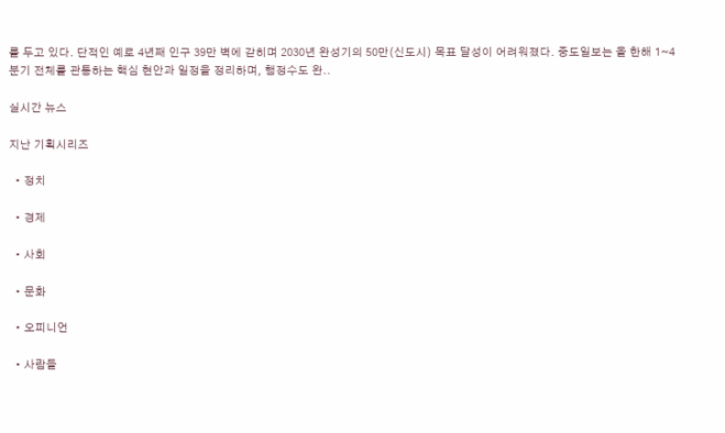를 두고 있다. 단적인 예로 4년째 인구 39만 벽에 갇히며 2030년 완성기의 50만(신도시) 목표 달성이 어려워졌다. 중도일보는 올 한해 1~4분기 전체를 관통하는 핵심 현안과 일정을 정리하며, 행정수도 완..

실시간 뉴스

지난 기획시리즈

  • 정치

  • 경제

  • 사회

  • 문화

  • 오피니언

  • 사람들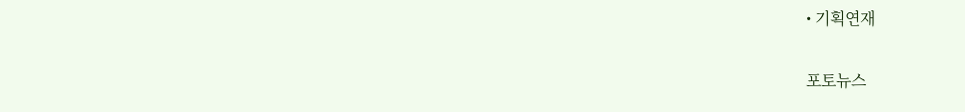• 기획연재

포토뉴스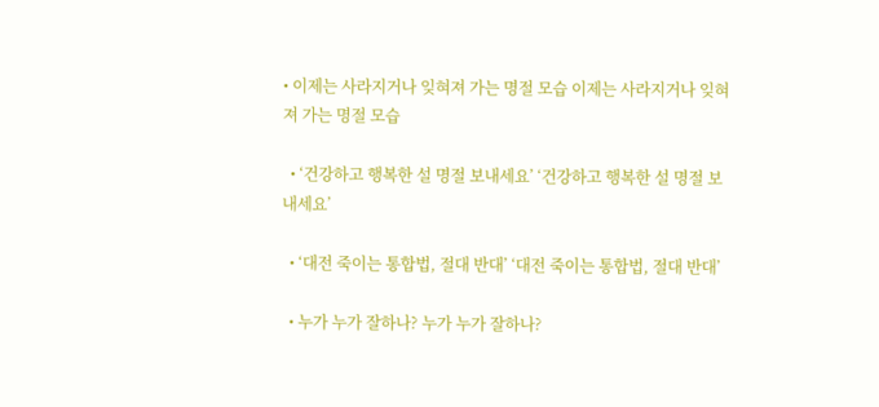• 이제는 사라지거나 잊혀져 가는 명절 모습 이제는 사라지거나 잊혀져 가는 명절 모습

  • ‘건강하고 행복한 설 명절 보내세요’ ‘건강하고 행복한 설 명절 보내세요’

  • ‘대전 죽이는 통합법, 절대 반대’ ‘대전 죽이는 통합법, 절대 반대’

  • 누가 누가 잘하나? 누가 누가 잘하나?